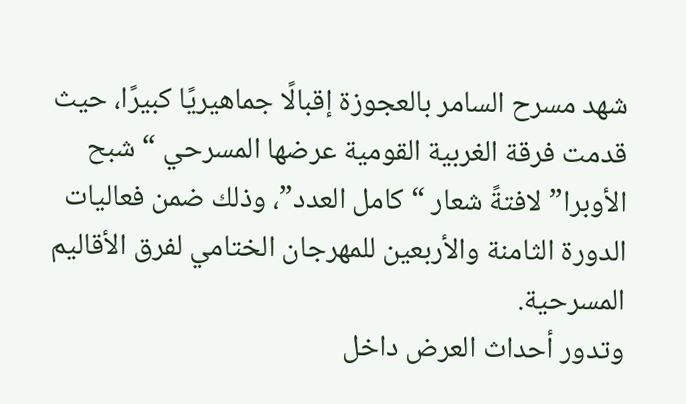شهد مسرح السامر بالعجوزة إقبالًا جماهيريًا كبيرًا، حيث قدمت فرقة الغربية القومية عرضها المسرحي “شبح الأوبرا” لافتةً شعار “كامل العدد”، وذلك ضمن فعاليات الدورة الثامنة والأربعين للمهرجان الختامي لفرق الأقاليم المسرحية.
وتدور أحداث العرض داخل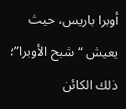أوبرا باريس، حيث يعيش “شبح الأوبرا”؛ ذلك الكائن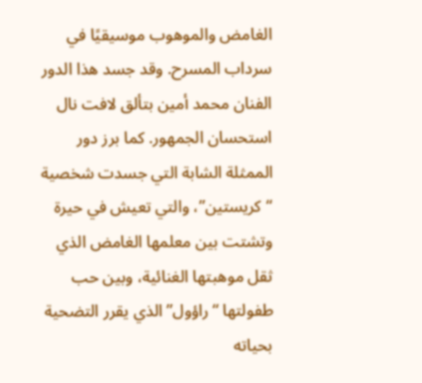الغامض والموهوب موسيقيًا في سرداب المسرح. وقد جسد هذا الدور الفنان محمد أمين بتألق لافت نال استحسان الجمهور. كما برز دور الممثلة الشابة التي جسدت شخصية “كريستين”، والتي تعيش في حيرة وتشتت بين معلمها الغامض الذي ثقل موهبتها الغنائية، وبين حب طفولتها “راؤول” الذي يقرر التضحية بحياته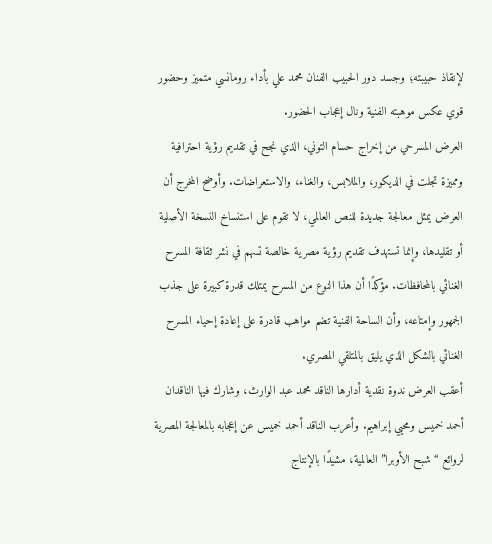لإنقاذ حبيبته؛ وجسد دور الحبيب الفنان محمد علي بأداء رومانسي متميز وحضور قوي عكس موهبته الفنية ونال إعجاب الحضور.
العرض المسرحي من إخراج حسام التوني، الذي نجح في تقديم رؤية احترافية ومميزة تجلت في الديكور، والملابس، والغناء، والاستعراضات. وأوضح المخرج أن العرض يمثل معالجة جديدة للنص العالمي، لا تقوم على استنساخ النسخة الأصلية أو تقليدها، وإنما تستهدف تقديم رؤية مصرية خالصة تسهم في نشر ثقافة المسرح الغنائي بالمحافظات. مؤكدًا أن هذا النوع من المسرح يمتلك قدرة كبيرة على جذب الجمهور وإمتاعه، وأن الساحة الفنية تضم مواهب قادرة على إعادة إحياء المسرح الغنائي بالشكل الذي يليق بالمتلقي المصري.
أعقب العرض ندوة نقدية أدارها الناقد محمد عبد الوارث، وشارك فيها الناقدان أحمد خميس ومحيي إبراهيم. وأعرب الناقد أحمد خميس عن إعجابه بالمعالجة المصرية لروائع “شبح الأوبرا” العالمية، مشيدًا بالإنتاج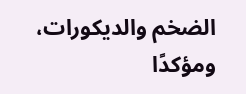الضخم والديكورات، ومؤكدًا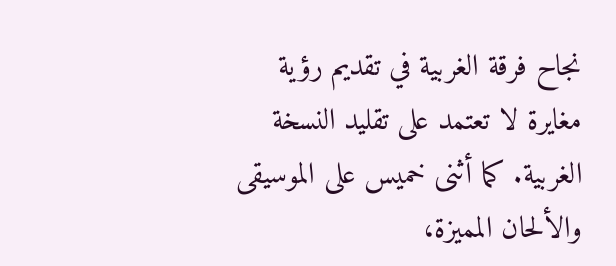نجاح فرقة الغربية في تقديم رؤية مغايرة لا تعتمد على تقليد النسخة الغربية. كما أثنى خميس على الموسيقى والألحان المميزة،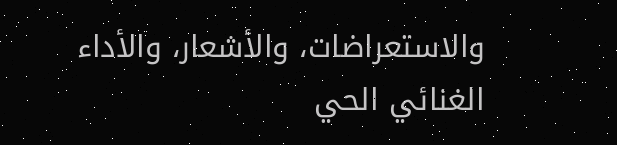والاستعراضات، والأشعار، والأداء الغنائي الحي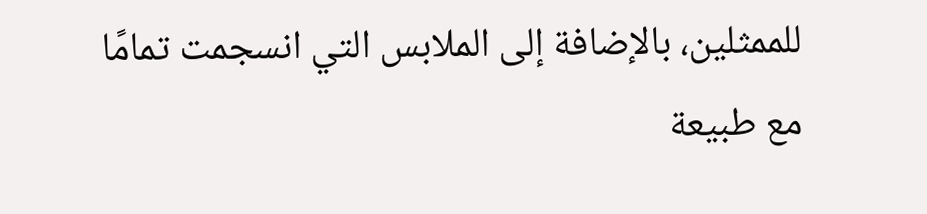للممثلين، بالإضافة إلى الملابس التي انسجمت تمامًا مع طبيعة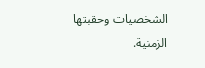الشخصيات وحقبتها الزمنية.